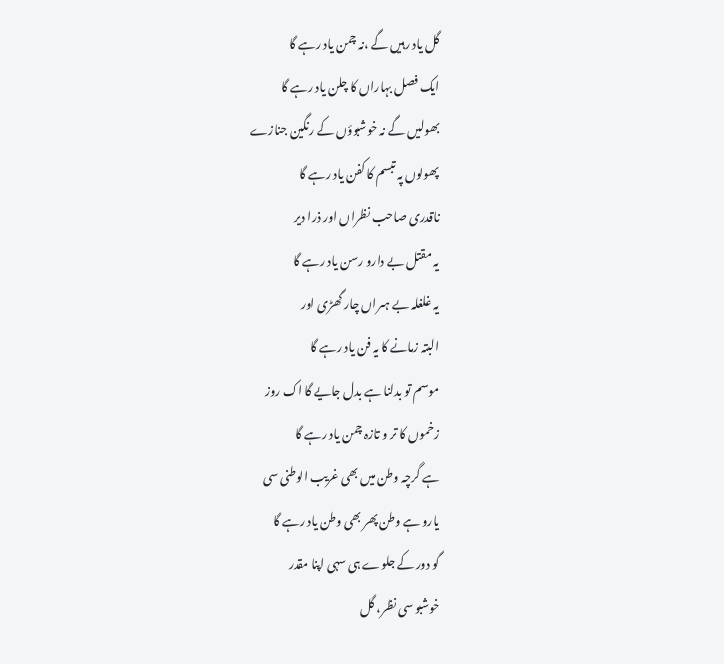گل یاد رہیں گے ،نہ چمن یاد رہے گا
ایک فصل بہاراں کا چلن یاد رہے گا
بھولیں گے نہ خوشبوؤں کے رنگین جنازے
پھولوں پہ تبسم کا کفن یاد رہے گا
ناقدری صاحب نظراں اور ذرا دیر
یہ مقتل بے دارو رسن یاد رہے گا
یہ غلغلہ بے ہںراں چار گھڑی اور
البتہ زمانے کا یہ فن یاد رہے گا
موسم تو بدلنا ہے بدل جایے گا اک روز
زخموں کا تر و تازہ چمن یاد رہے گا
ہے گرچہ وطن میں بھی غریب الوطنی سی
یارو ہے وطن پھر بھی وطن یاد رہے گا
گو دور کے جلوے ہی سہی اپنا مقدر
خوشبو سی نظر، گل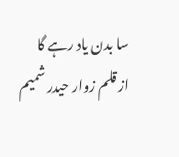سا بدن یاد رہے گا
از قلم زوار حیدر شمیم